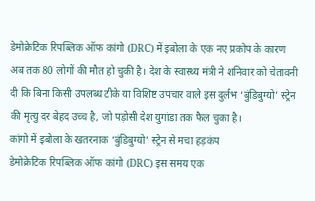डेमोक्रेटिक रिपब्लिक ऑफ कांगो (DRC) में इबोला के एक नए प्रकोप के कारण अब तक 80 लोगों की मौत हो चुकी है। देश के स्वास्थ्य मंत्री ने शनिवार को चेतावनी दी कि बिना किसी उपलब्ध टीके या विशिष्ट उपचार वाले इस दुर्लभ ‘बुंडिबुग्यो’ स्ट्रेन की मृत्यु दर बेहद उच्च है, जो पड़ोसी देश युगांडा तक फैल चुका है।
कांगो में इबोला के खतरनाक ‘बुंडिबुग्यो’ स्ट्रेन से मचा हड़कंप
डेमोक्रेटिक रिपब्लिक ऑफ कांगो (DRC) इस समय एक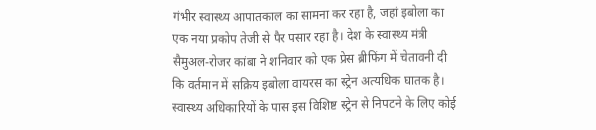गंभीर स्वास्थ्य आपातकाल का सामना कर रहा है, जहां इबोला का एक नया प्रकोप तेजी से पैर पसार रहा है। देश के स्वास्थ्य मंत्री सैमुअल-रोजर कांबा ने शनिवार को एक प्रेस ब्रीफिंग में चेतावनी दी कि वर्तमान में सक्रिय इबोला वायरस का स्ट्रेन अत्यधिक घातक है। स्वास्थ्य अधिकारियों के पास इस विशिष्ट स्ट्रेन से निपटने के लिए कोई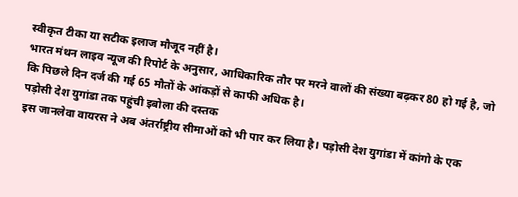स्वीकृत टीका या सटीक इलाज मौजूद नहीं है।
भारत मंथन लाइव न्यूज की रिपोर्ट के अनुसार, आधिकारिक तौर पर मरने वालों की संख्या बढ़कर 80 हो गई है, जो कि पिछले दिन दर्ज की गई 65 मौतों के आंकड़ों से काफी अधिक है।
पड़ोसी देश युगांडा तक पहुंची इबोला की दस्तक
इस जानलेवा वायरस ने अब अंतर्राष्ट्रीय सीमाओं को भी पार कर लिया है। पड़ोसी देश युगांडा में कांगो के एक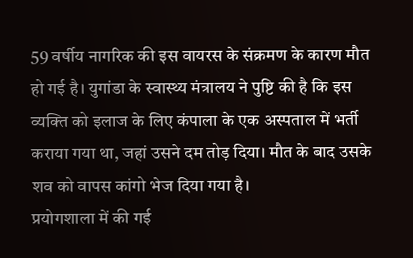59 वर्षीय नागरिक की इस वायरस के संक्रमण के कारण मौत हो गई है। युगांडा के स्वास्थ्य मंत्रालय ने पुष्टि की है कि इस व्यक्ति को इलाज के लिए कंपाला के एक अस्पताल में भर्ती कराया गया था, जहां उसने दम तोड़ दिया। मौत के बाद उसके शव को वापस कांगो भेज दिया गया है।
प्रयोगशाला में की गई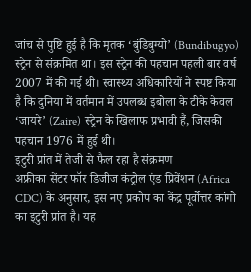जांच से पुष्टि हुई है कि मृतक ‘बुंडिबुग्यो’ (Bundibugyo) स्ट्रेन से संक्रमित था। इस स्ट्रेन की पहचान पहली बार वर्ष 2007 में की गई थी। स्वास्थ्य अधिकारियों ने स्पष्ट किया है कि दुनिया में वर्तमान में उपलब्ध इबोला के टीके केवल ‘जायरे’ (Zaire) स्ट्रेन के खिलाफ प्रभावी हैं, जिसकी पहचान 1976 में हुई थी।
इटुरी प्रांत में तेजी से फैल रहा है संक्रमण
अफ्रीका सेंटर फॉर डिजीज कंट्रोल एंड प्रिवेंशन (Africa CDC) के अनुसार, इस नए प्रकोप का केंद्र पूर्वोत्तर कांगो का इटुरी प्रांत है। यह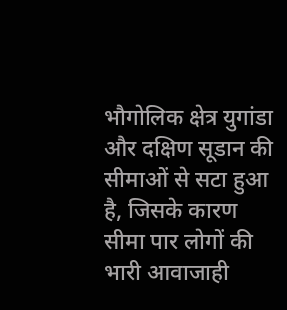भौगोलिक क्षेत्र युगांडा और दक्षिण सूडान की सीमाओं से सटा हुआ है, जिसके कारण सीमा पार लोगों की भारी आवाजाही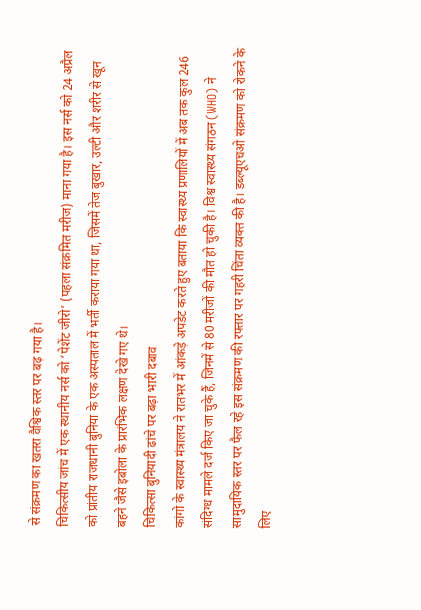से संक्रमण का खतरा वैश्विक स्तर पर बढ़ गया है।
चिकित्सीय जांच में एक स्थानीय नर्स को ‘पेशेंट जीरो’ (पहला संक्रमित मरीज) माना गया है। इस नर्स को 24 अप्रैल को प्रांतीय राजधानी बुनिया के एक अस्पताल में भर्ती कराया गया था, जिसमें तेज बुखार, उल्टी और शरीर से खून बहने जैसे इबोला के प्रारंभिक लक्षण देखे गए थे।
चिकित्सा बुनियादी ढांचे पर बढ़ा भारी दबाव
कांगो के स्वास्थ्य मंत्रालय ने रातभर में आंकड़े अपडेट करते हुए बताया कि स्वास्थ्य प्रणालियों में अब तक कुल 246 संदिग्ध मामले दर्ज किए जा चुके हैं, जिनमें से 80 मरीजों की मौत हो चुकी है। विश्व स्वास्थ्य संगठन (WHO) ने सामुदायिक स्तर पर फैल रहे इस संक्रमण की रफ्तार पर गहरी चिंता व्यक्त की है। डब्ल्यूएचओ संक्रमण को रोकने के लिए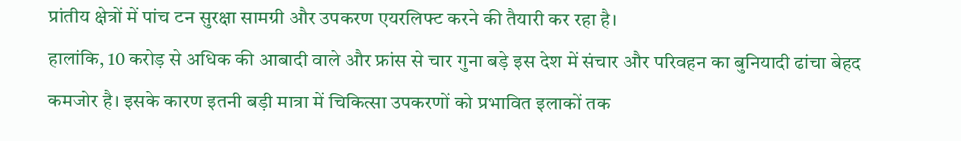प्रांतीय क्षेत्रों में पांच टन सुरक्षा सामग्री और उपकरण एयरलिफ्ट करने की तैयारी कर रहा है।
हालांकि, 10 करोड़ से अधिक की आबादी वाले और फ्रांस से चार गुना बड़े इस देश में संचार और परिवहन का बुनियादी ढांचा बेहद कमजोर है। इसके कारण इतनी बड़ी मात्रा में चिकित्सा उपकरणों को प्रभावित इलाकों तक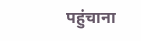पहुंचाना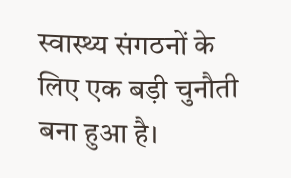स्वास्थ्य संगठनों के लिए एक बड़ी चुनौती बना हुआ है।